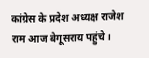कांग्रेस के प्रदेश अध्यक्ष राजेश राम आज बेगूसराय पहुंचे।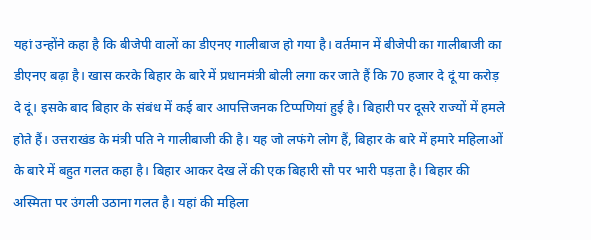यहां उन्होंने कहा है कि बीजेपी वालों का डीएनए गालीबाज हो गया है। वर्तमान में बीजेपी का गालीबाजी का डीएनए बढ़ा है। खास करके बिहार के बारे में प्रधानमंत्री बोली लगा कर जाते हैं कि 70 हजार दे दूं या करोड़ दे दूं। इसके बाद बिहार के संबंध में कई बार आपत्तिजनक टिप्पणियां हुई है। बिहारी पर दूसरे राज्यों में हमले होते हैं। उत्तराखंड के मंत्री पति ने गालीबाजी की है। यह जो लफंगे लोग हैं, बिहार के बारे में हमारे महिलाओं के बारे में बहुत गलत कहा है। बिहार आकर देख लें की एक बिहारी सौ पर भारी पड़ता है। बिहार की अस्मिता पर उंगली उठाना गलत है। यहां की महिला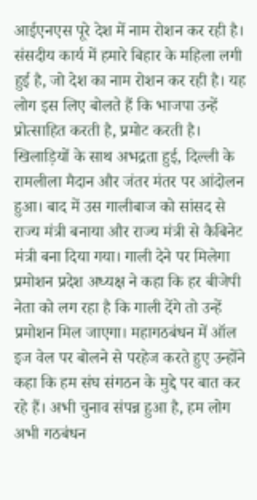आईएनएस पूरे देश में नाम रोशन कर रही है। संसदीय कार्य में हमारे बिहार के महिला लगी हुई है, जो देश का नाम रोशन कर रही है। यह लोग इस लिए बोलते हैं कि भाजपा उन्हें प्रोत्साहित करती है, प्रमोट करती है। खिलाड़ियों के साथ अभद्रता हुई, दिल्ली के रामलीला मैदान और जंतर मंतर पर आंदोलन हुआ। बाद में उस गालीबाज को सांसद से राज्य मंत्री बनाया और राज्य मंत्री से कैबिनेट मंत्री बना दिया गया। गाली देने पर मिलेगा प्रमोशन प्रदेश अध्यक्ष ने कहा कि हर बीजेपी नेता को लग रहा है कि गाली देंगे तो उन्हें प्रमोशन मिल जाएगा। महागठबंधन में ऑल इज वेल पर बोलने से परहेज करते हुए उन्होंने कहा कि हम संघ संगठन के मुद्दे पर बात कर रहे हैं। अभी चुनाव संपन्न हुआ है, हम लोग अभी गठबंधन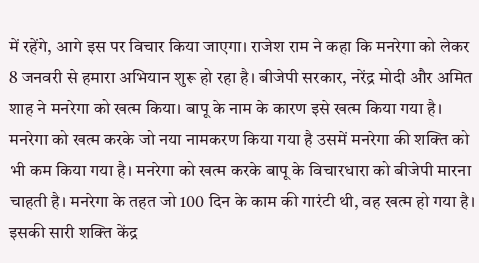में रहेंगे, आगे इस पर विचार किया जाएगा। राजेश राम ने कहा कि मनरेगा को लेकर 8 जनवरी से हमारा अभियान शुरू हो रहा है। बीजेपी सरकार, नरेंद्र मोदी और अमित शाह ने मनरेगा को खत्म किया। बापू के नाम के कारण इसे खत्म किया गया है। मनरेगा को खत्म करके जो नया नामकरण किया गया है उसमें मनरेगा की शक्ति को भी कम किया गया है। मनरेगा को खत्म करके बापू के विचारधारा को बीजेपी मारना चाहती है। मनरेगा के तहत जो 100 दिन के काम की गारंटी थी, वह खत्म हो गया है। इसकी सारी शक्ति केंद्र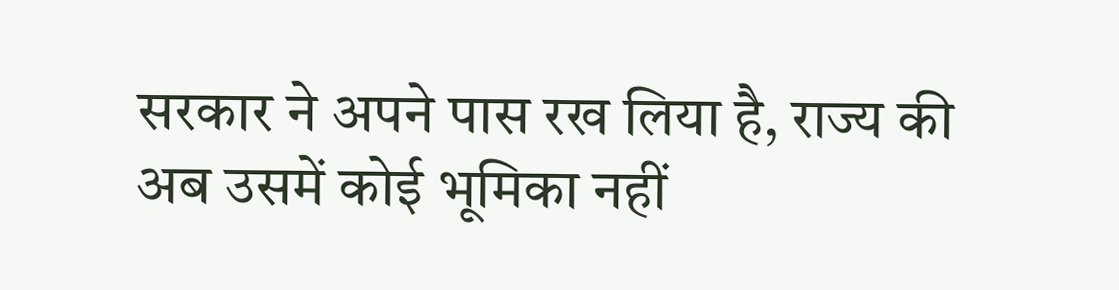सरकार ने अपने पास रख लिया है, राज्य की अब उसमें कोई भूमिका नहीं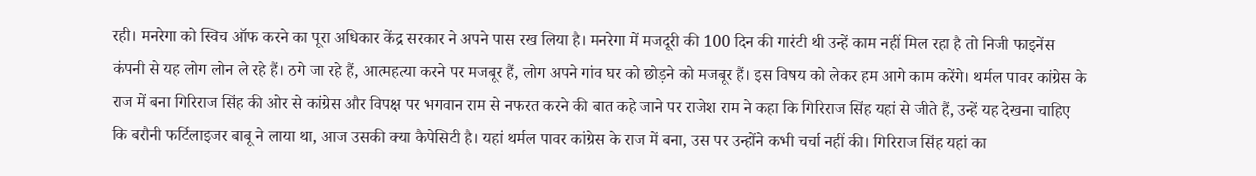रही। मनरेगा को स्विच ऑफ करने का पूरा अधिकार केंद्र सरकार ने अपने पास रख लिया है। मनरेगा में मजदूरी की 100 दिन की गारंटी थी उन्हें काम नहीं मिल रहा है तो निजी फाइनेंस कंपनी से यह लोग लोन ले रहे हैं। ठगे जा रहे हैं, आत्महत्या करने पर मजबूर हैं, लोग अपने गांव घर को छोड़ने को मजबूर हैं। इस विषय को लेकर हम आगे काम करेंगे। थर्मल पावर कांग्रेस के राज में बना गिरिराज सिंह की ओर से कांग्रेस और विपक्ष पर भगवान राम से नफरत करने की बात कहे जाने पर राजेश राम ने कहा कि गिरिराज सिंह यहां से जीते हैं, उन्हें यह देखना चाहिए कि बरौनी फर्टिलाइजर बाबू ने लाया था, आज उसकी क्या कैपेसिटी है। यहां थर्मल पावर कांग्रेस के राज में बना, उस पर उन्होंने कभी चर्चा नहीं की। गिरिराज सिंह यहां का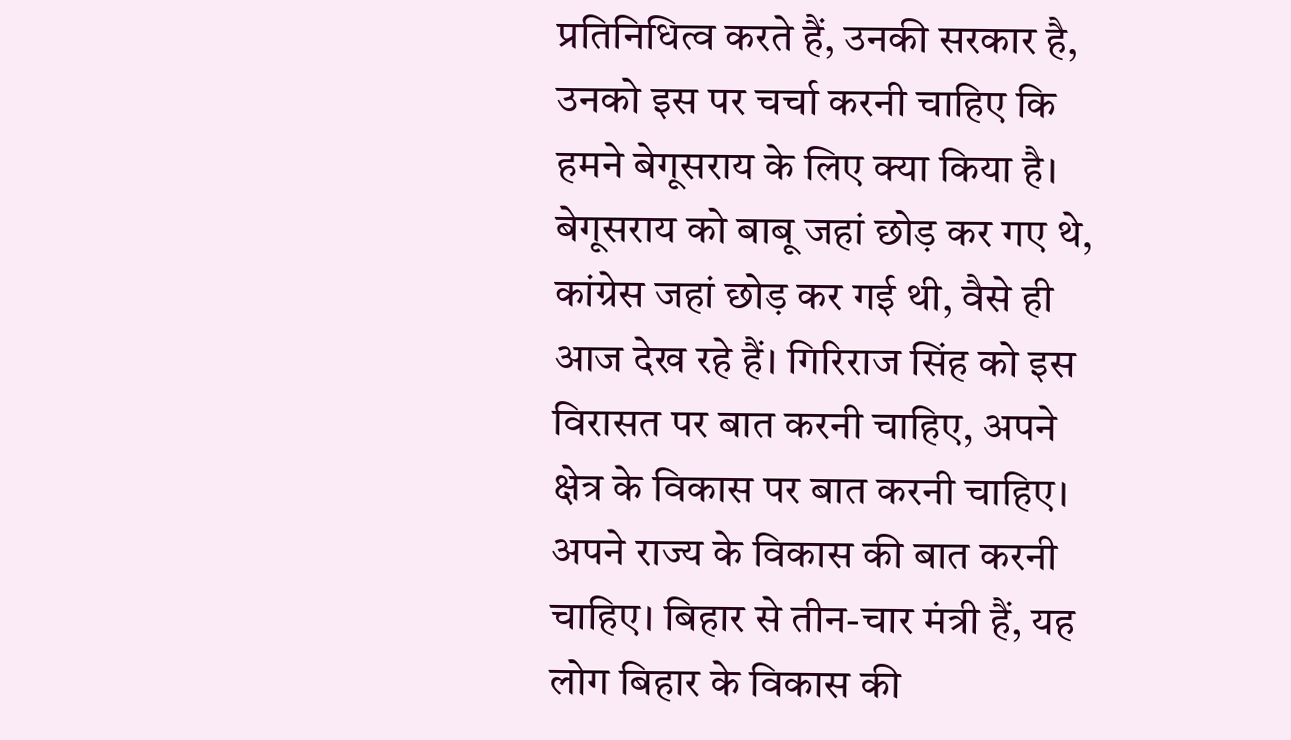प्रतिनिधित्व करते हैं, उनकी सरकार है, उनको इस पर चर्चा करनी चाहिए कि हमने बेगूसराय के लिए क्या किया है। बेगूसराय को बाबू जहां छोड़ कर गए थे, कांग्रेस जहां छोड़ कर गई थी, वैसे ही आज देख रहे हैं। गिरिराज सिंह को इस विरासत पर बात करनी चाहिए, अपने क्षेत्र के विकास पर बात करनी चाहिए। अपने राज्य के विकास की बात करनी चाहिए। बिहार से तीन-चार मंत्री हैं, यह लोग बिहार के विकास की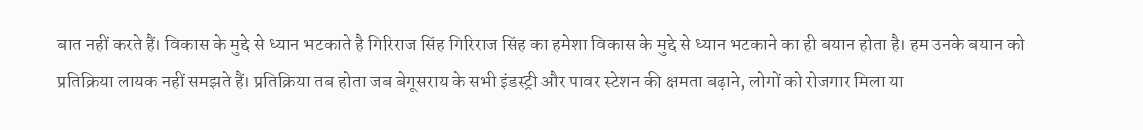बात नहीं करते हैं। विकास के मुद्दे से ध्यान भटकाते है गिरिराज सिंह गिरिराज सिंह का हमेशा विकास के मुद्दे से ध्यान भटकाने का ही बयान होता है। हम उनके बयान को प्रतिक्रिया लायक नहीं समझते हैं। प्रतिक्रिया तब होता जब बेगूसराय के सभी इंडस्ट्री और पावर स्टेशन की क्षमता बढ़ाने, लोगों को रोजगार मिला या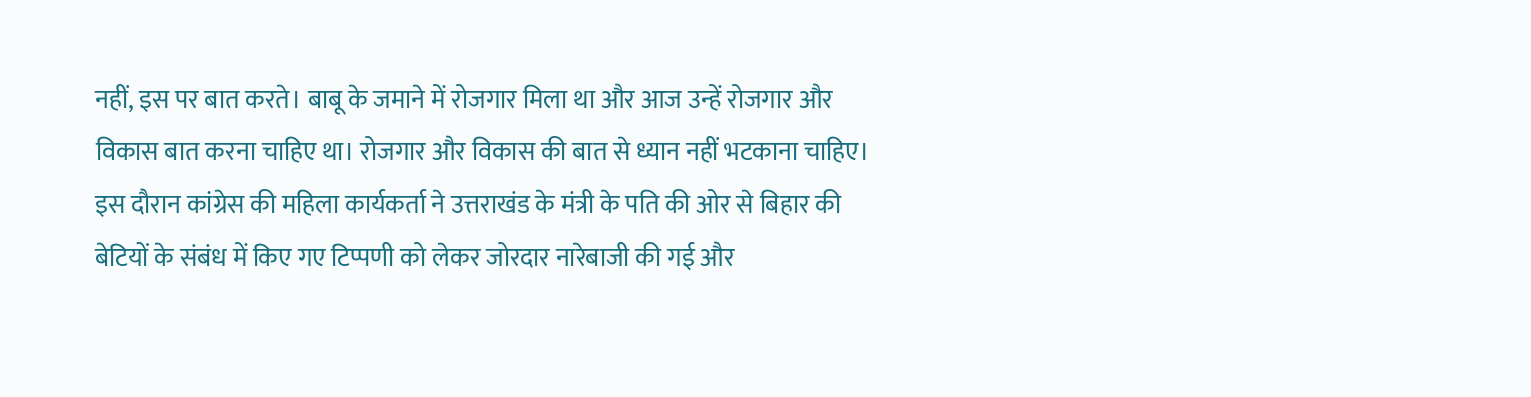नहीं, इस पर बात करते। बाबू के जमाने में रोजगार मिला था और आज उन्हें रोजगार और विकास बात करना चाहिए था। रोजगार और विकास की बात से ध्यान नहीं भटकाना चाहिए। इस दौरान कांग्रेस की महिला कार्यकर्ता ने उत्तराखंड के मंत्री के पति की ओर से बिहार की बेटियों के संबंध में किए गए टिप्पणी को लेकर जोरदार नारेबाजी की गई और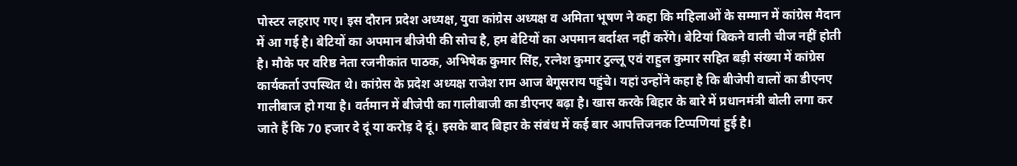पोस्टर लहराए गए। इस दौरान प्रदेश अध्यक्ष, युवा कांग्रेस अध्यक्ष व अमिता भूषण ने कहा कि महिलाओं के सम्मान में कांग्रेस मैदान में आ गई है। बेटियों का अपमान बीजेपी की सोच है, हम बेटियों का अपमान बर्दाश्त नहीं करेंगे। बेटियां बिकने वाली चीज नहीं होती है। मौके पर वरिष्ठ नेता रजनीकांत पाठक, अभिषेक कुमार सिंह, रत्नेश कुमार टुल्लू एवं राहुल कुमार सहित बड़ी संख्या में कांग्रेस कार्यकर्ता उपस्थित थे। कांग्रेस के प्रदेश अध्यक्ष राजेश राम आज बेगूसराय पहुंचे। यहां उन्होंने कहा है कि बीजेपी वालों का डीएनए गालीबाज हो गया है। वर्तमान में बीजेपी का गालीबाजी का डीएनए बढ़ा है। खास करके बिहार के बारे में प्रधानमंत्री बोली लगा कर जाते हैं कि 70 हजार दे दूं या करोड़ दे दूं। इसके बाद बिहार के संबंध में कई बार आपत्तिजनक टिप्पणियां हुई है।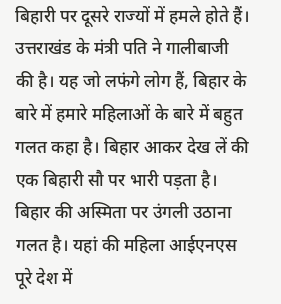बिहारी पर दूसरे राज्यों में हमले होते हैं। उत्तराखंड के मंत्री पति ने गालीबाजी की है। यह जो लफंगे लोग हैं, बिहार के बारे में हमारे महिलाओं के बारे में बहुत गलत कहा है। बिहार आकर देख लें की एक बिहारी सौ पर भारी पड़ता है। बिहार की अस्मिता पर उंगली उठाना गलत है। यहां की महिला आईएनएस पूरे देश में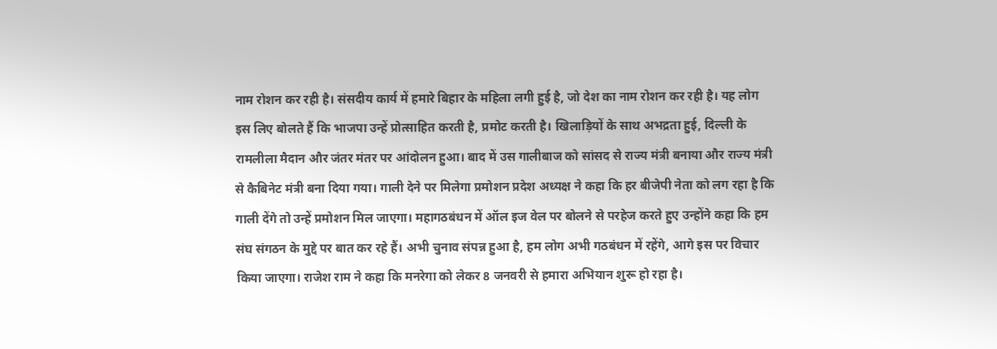नाम रोशन कर रही है। संसदीय कार्य में हमारे बिहार के महिला लगी हुई है, जो देश का नाम रोशन कर रही है। यह लोग इस लिए बोलते हैं कि भाजपा उन्हें प्रोत्साहित करती है, प्रमोट करती है। खिलाड़ियों के साथ अभद्रता हुई, दिल्ली के रामलीला मैदान और जंतर मंतर पर आंदोलन हुआ। बाद में उस गालीबाज को सांसद से राज्य मंत्री बनाया और राज्य मंत्री से कैबिनेट मंत्री बना दिया गया। गाली देने पर मिलेगा प्रमोशन प्रदेश अध्यक्ष ने कहा कि हर बीजेपी नेता को लग रहा है कि गाली देंगे तो उन्हें प्रमोशन मिल जाएगा। महागठबंधन में ऑल इज वेल पर बोलने से परहेज करते हुए उन्होंने कहा कि हम संघ संगठन के मुद्दे पर बात कर रहे हैं। अभी चुनाव संपन्न हुआ है, हम लोग अभी गठबंधन में रहेंगे, आगे इस पर विचार किया जाएगा। राजेश राम ने कहा कि मनरेगा को लेकर 8 जनवरी से हमारा अभियान शुरू हो रहा है।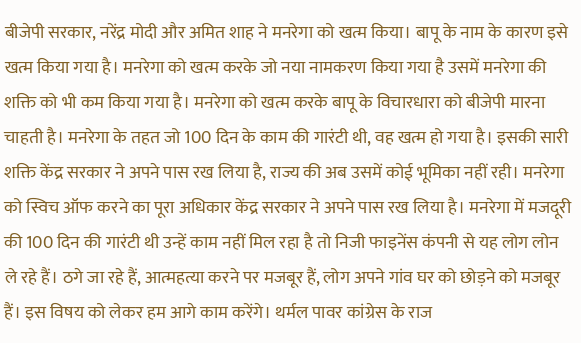बीजेपी सरकार, नरेंद्र मोदी और अमित शाह ने मनरेगा को खत्म किया। बापू के नाम के कारण इसे खत्म किया गया है। मनरेगा को खत्म करके जो नया नामकरण किया गया है उसमें मनरेगा की शक्ति को भी कम किया गया है। मनरेगा को खत्म करके बापू के विचारधारा को बीजेपी मारना चाहती है। मनरेगा के तहत जो 100 दिन के काम की गारंटी थी, वह खत्म हो गया है। इसकी सारी शक्ति केंद्र सरकार ने अपने पास रख लिया है, राज्य की अब उसमें कोई भूमिका नहीं रही। मनरेगा को स्विच ऑफ करने का पूरा अधिकार केंद्र सरकार ने अपने पास रख लिया है। मनरेगा में मजदूरी की 100 दिन की गारंटी थी उन्हें काम नहीं मिल रहा है तो निजी फाइनेंस कंपनी से यह लोग लोन ले रहे हैं। ठगे जा रहे हैं, आत्महत्या करने पर मजबूर हैं, लोग अपने गांव घर को छोड़ने को मजबूर हैं। इस विषय को लेकर हम आगे काम करेंगे। थर्मल पावर कांग्रेस के राज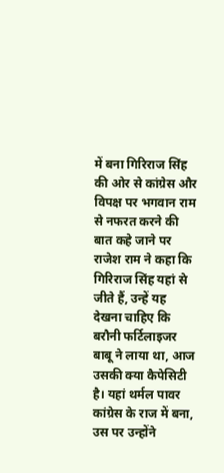में बना गिरिराज सिंह की ओर से कांग्रेस और विपक्ष पर भगवान राम से नफरत करने की बात कहे जाने पर राजेश राम ने कहा कि गिरिराज सिंह यहां से जीते हैं, उन्हें यह देखना चाहिए कि बरौनी फर्टिलाइजर बाबू ने लाया था, आज उसकी क्या कैपेसिटी है। यहां थर्मल पावर कांग्रेस के राज में बना, उस पर उन्होंने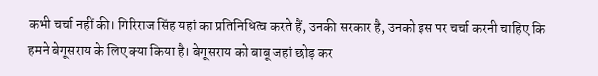कभी चर्चा नहीं की। गिरिराज सिंह यहां का प्रतिनिधित्व करते हैं, उनकी सरकार है, उनको इस पर चर्चा करनी चाहिए कि हमने बेगूसराय के लिए क्या किया है। बेगूसराय को बाबू जहां छोड़ कर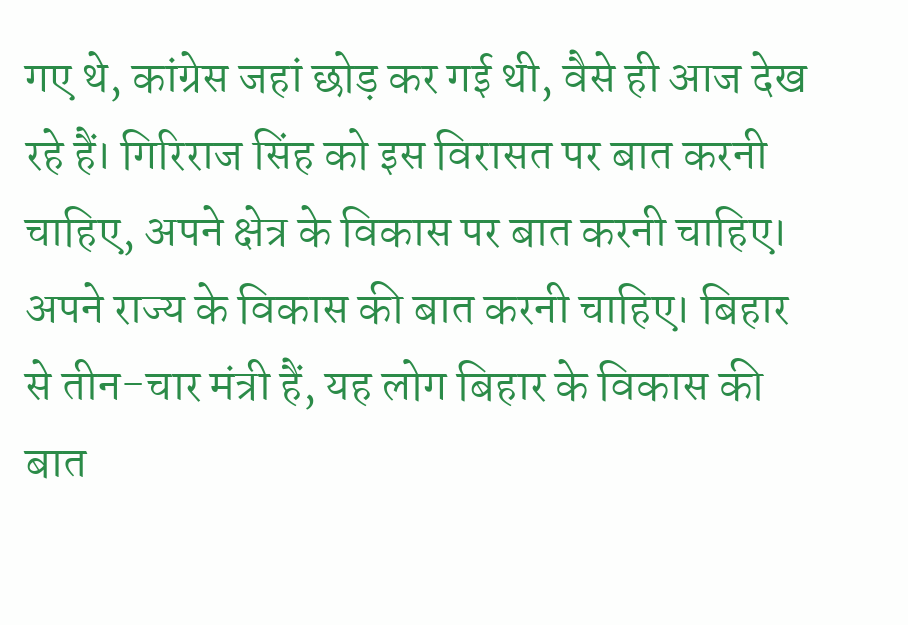गए थे, कांग्रेस जहां छोड़ कर गई थी, वैसे ही आज देख रहे हैं। गिरिराज सिंह को इस विरासत पर बात करनी चाहिए, अपने क्षेत्र के विकास पर बात करनी चाहिए। अपने राज्य के विकास की बात करनी चाहिए। बिहार से तीन-चार मंत्री हैं, यह लोग बिहार के विकास की बात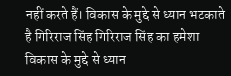नहीं करते हैं। विकास के मुद्दे से ध्यान भटकाते है गिरिराज सिंह गिरिराज सिंह का हमेशा विकास के मुद्दे से ध्यान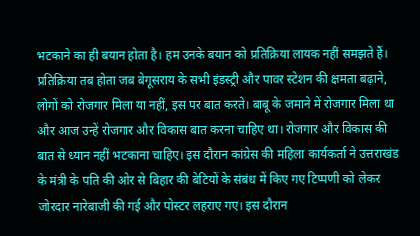भटकाने का ही बयान होता है। हम उनके बयान को प्रतिक्रिया लायक नहीं समझते हैं। प्रतिक्रिया तब होता जब बेगूसराय के सभी इंडस्ट्री और पावर स्टेशन की क्षमता बढ़ाने, लोगों को रोजगार मिला या नहीं, इस पर बात करते। बाबू के जमाने में रोजगार मिला था और आज उन्हें रोजगार और विकास बात करना चाहिए था। रोजगार और विकास की बात से ध्यान नहीं भटकाना चाहिए। इस दौरान कांग्रेस की महिला कार्यकर्ता ने उत्तराखंड के मंत्री के पति की ओर से बिहार की बेटियों के संबंध में किए गए टिप्पणी को लेकर जोरदार नारेबाजी की गई और पोस्टर लहराए गए। इस दौरान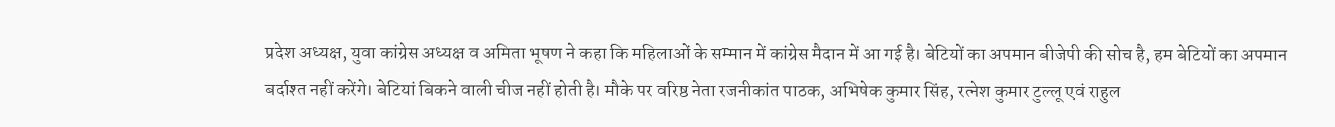प्रदेश अध्यक्ष, युवा कांग्रेस अध्यक्ष व अमिता भूषण ने कहा कि महिलाओं के सम्मान में कांग्रेस मैदान में आ गई है। बेटियों का अपमान बीजेपी की सोच है, हम बेटियों का अपमान बर्दाश्त नहीं करेंगे। बेटियां बिकने वाली चीज नहीं होती है। मौके पर वरिष्ठ नेता रजनीकांत पाठक, अभिषेक कुमार सिंह, रत्नेश कुमार टुल्लू एवं राहुल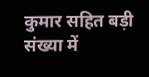कुमार सहित बड़ी संख्या में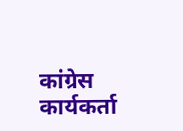कांग्रेस कार्यकर्ता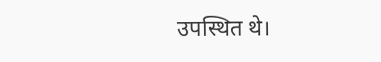उपस्थित थे।